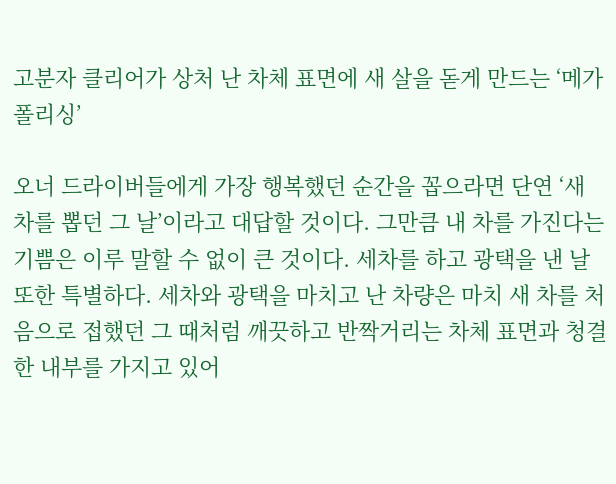고분자 클리어가 상처 난 차체 표면에 새 살을 돋게 만드는 ‘메가폴리싱’

오너 드라이버들에게 가장 행복했던 순간을 꼽으라면 단연 ‘새 차를 뽑던 그 날’이라고 대답할 것이다. 그만큼 내 차를 가진다는 기쁨은 이루 말할 수 없이 큰 것이다. 세차를 하고 광택을 낸 날 또한 특별하다. 세차와 광택을 마치고 난 차량은 마치 새 차를 처음으로 접했던 그 때처럼 깨끗하고 반짝거리는 차체 표면과 청결한 내부를 가지고 있어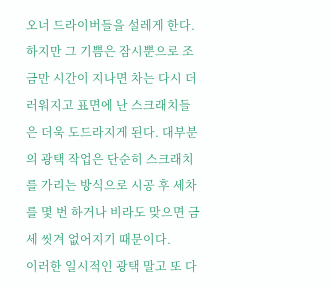오너 드라이버들을 설레게 한다.
하지만 그 기쁨은 잠시뿐으로 조금만 시간이 지나면 차는 다시 더러워지고 표면에 난 스크래치들은 더욱 도드라지게 된다. 대부분의 광택 작업은 단순히 스크래치를 가리는 방식으로 시공 후 세차를 몇 번 하거나 비라도 맞으면 금세 씻겨 없어지기 때문이다.
이러한 일시적인 광택 말고 또 다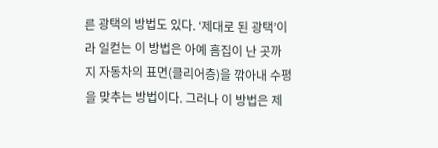른 광택의 방법도 있다. ‘제대로 된 광택’이라 일컫는 이 방법은 아예 흠집이 난 곳까지 자동차의 표면(클리어층)을 깎아내 수평을 맞추는 방법이다. 그러나 이 방법은 제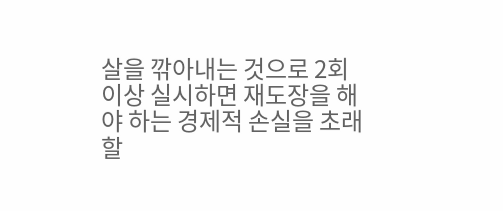살을 깎아내는 것으로 2회 이상 실시하면 재도장을 해야 하는 경제적 손실을 초래할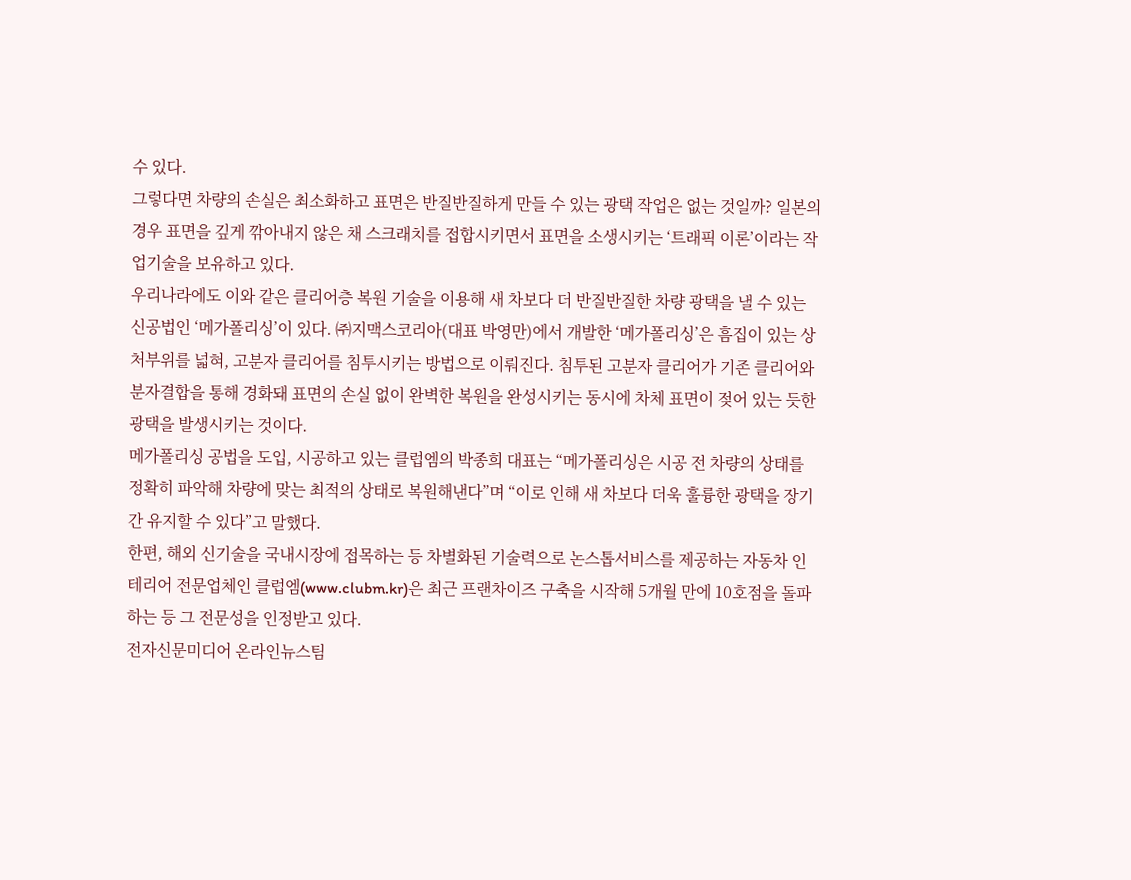수 있다.
그렇다면 차량의 손실은 최소화하고 표면은 반질반질하게 만들 수 있는 광택 작업은 없는 것일까? 일본의 경우 표면을 깊게 깎아내지 않은 채 스크래치를 접합시키면서 표면을 소생시키는 ‘트래픽 이론’이라는 작업기술을 보유하고 있다.
우리나라에도 이와 같은 클리어층 복원 기술을 이용해 새 차보다 더 반질반질한 차량 광택을 낼 수 있는 신공법인 ‘메가폴리싱’이 있다. ㈜지맥스코리아(대표 박영만)에서 개발한 ‘메가폴리싱’은 흠집이 있는 상처부위를 넓혀, 고분자 클리어를 침투시키는 방법으로 이뤄진다. 침투된 고분자 클리어가 기존 클리어와 분자결합을 통해 경화돼 표면의 손실 없이 완벽한 복원을 완성시키는 동시에 차체 표면이 젖어 있는 듯한 광택을 발생시키는 것이다.
메가폴리싱 공법을 도입, 시공하고 있는 클럽엠의 박종희 대표는 “메가폴리싱은 시공 전 차량의 상태를 정확히 파악해 차량에 맞는 최적의 상태로 복원해낸다”며 “이로 인해 새 차보다 더욱 훌륭한 광택을 장기간 유지할 수 있다”고 말했다.
한편, 해외 신기술을 국내시장에 접목하는 등 차별화된 기술력으로 논스톱서비스를 제공하는 자동차 인테리어 전문업체인 클럽엠(www.clubm.kr)은 최근 프랜차이즈 구축을 시작해 5개월 만에 10호점을 돌파하는 등 그 전문성을 인정받고 있다.
전자신문미디어 온라인뉴스팀